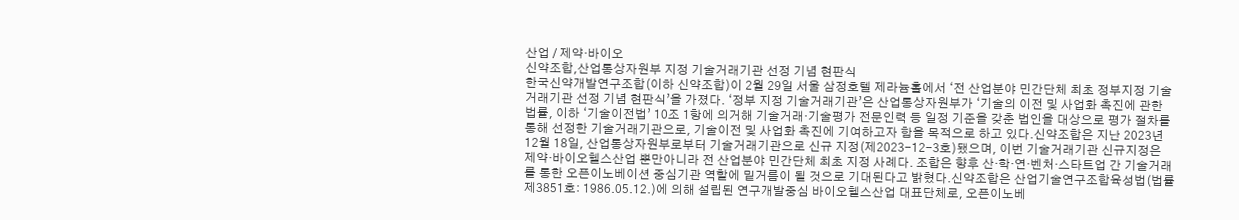산업 / 제약·바이오
신약조합,산업통상자원부 지정 기술거래기관 선정 기념 현판식
한국신약개발연구조합(이하 신약조합)이 2월 29일 서울 삼정호텔 제라늄홀에서 ‘전 산업분야 민간단체 최초 정부지정 기술거래기관 선정 기념 현판식’을 가졌다. ‘정부 지정 기술거래기관’은 산업통상자원부가 ‘기술의 이전 및 사업화 촉진에 관한 법률, 이하 ‘기술이전법’ 10조 1항에 의거해 기술거래·기술평가 전문인력 등 일정 기준을 갖춘 법인을 대상으로 평가 절차를 통해 선정한 기술거래기관으로, 기술이전 및 사업화 촉진에 기여하고자 함을 목적으로 하고 있다.신약조합은 지난 2023년 12월 18일, 산업통상자원부로부터 기술거래기관으로 신규 지정(제2023-12-3호)됐으며, 이번 기술거래기관 신규지정은 제약·바이오헬스산업 뿐만아니라 전 산업분야 민간단체 최초 지정 사례다. 조합은 향후 산·학·연·벤처·스타트업 간 기술거래를 통한 오픈이노베이션 중심기관 역할에 밑거름이 될 것으로 기대된다고 밝혔다.신약조합은 산업기술연구조합육성법(법률 제3851호: 1986.05.12.)에 의해 설립된 연구개발중심 바이오헬스산업 대표단체로, 오픈이노베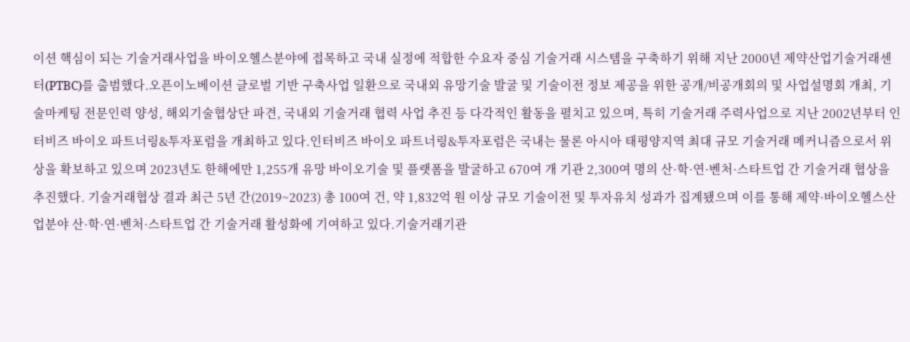이션 핵심이 되는 기술거래사업을 바이오헬스분야에 접목하고 국내 실정에 적합한 수요자 중심 기술거래 시스템을 구축하기 위해 지난 2000년 제약산업기술거래센터(PTBC)를 출범했다.오픈이노베이션 글로벌 기반 구축사업 일환으로 국내외 유망기술 발굴 및 기술이전 정보 제공을 위한 공개/비공개회의 및 사업설명회 개최, 기술마케팅 전문인력 양성, 해외기술협상단 파견, 국내외 기술거래 협력 사업 추진 등 다각적인 활동을 펼치고 있으며, 특히 기술거래 주력사업으로 지난 2002년부터 인터비즈 바이오 파트너링&투자포럼을 개최하고 있다.인터비즈 바이오 파트너링&투자포럼은 국내는 물론 아시아 태평양지역 최대 규모 기술거래 메커니즘으로서 위상을 확보하고 있으며 2023년도 한해에만 1,255개 유망 바이오기술 및 플랫폼을 발굴하고 670여 개 기관 2,300여 명의 산·학·연·벤처·스타트업 간 기술거래 협상을 추진했다. 기술거래협상 결과 최근 5년 간(2019~2023) 총 100여 건, 약 1,832억 원 이상 규모 기술이전 및 투자유치 성과가 집계됐으며 이를 통해 제약·바이오헬스산업분야 산·학·연·벤처·스타트업 간 기술거래 활성화에 기여하고 있다.기술거래기관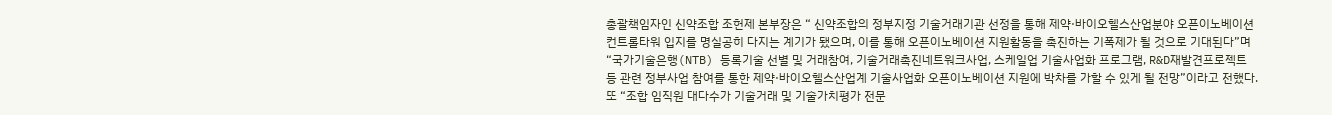총괄책임자인 신약조합 조헌제 본부장은 “ 신약조합의 정부지정 기술거래기관 선정을 통해 제약·바이오헬스산업분야 오픈이노베이션 컨트롤타워 입지를 명실공히 다지는 계기가 됐으며, 이를 통해 오픈이노베이션 지원활동을 촉진하는 기폭제가 될 것으로 기대된다”며 “국가기술은행(NTB) 등록기술 선별 및 거래참여, 기술거래촉진네트워크사업, 스케일업 기술사업화 프로그램, R&D재발견프로젝트 등 관련 정부사업 참여를 통한 제약·바이오헬스산업계 기술사업화 오픈이노베이션 지원에 박차를 가할 수 있게 될 전망”이라고 전했다.또 “조합 임직원 대다수가 기술거래 및 기술가치평가 전문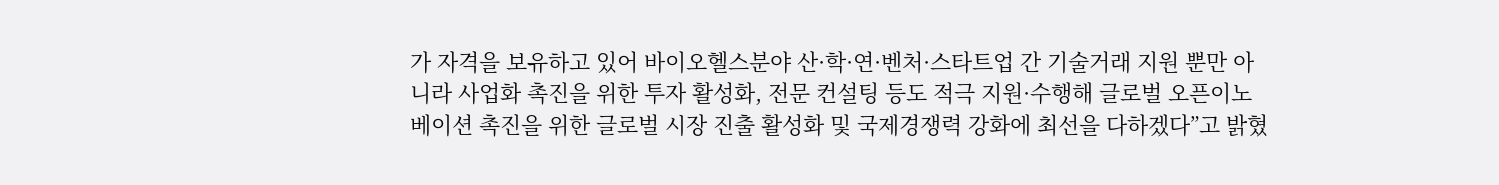가 자격을 보유하고 있어 바이오헬스분야 산·학·연·벤처·스타트업 간 기술거래 지원 뿐만 아니라 사업화 촉진을 위한 투자 활성화, 전문 컨설팅 등도 적극 지원·수행해 글로벌 오픈이노베이션 촉진을 위한 글로벌 시장 진출 활성화 및 국제경쟁력 강화에 최선을 다하겠다”고 밝혔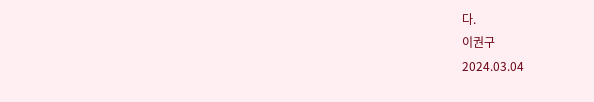다.
이권구
2024.03.04